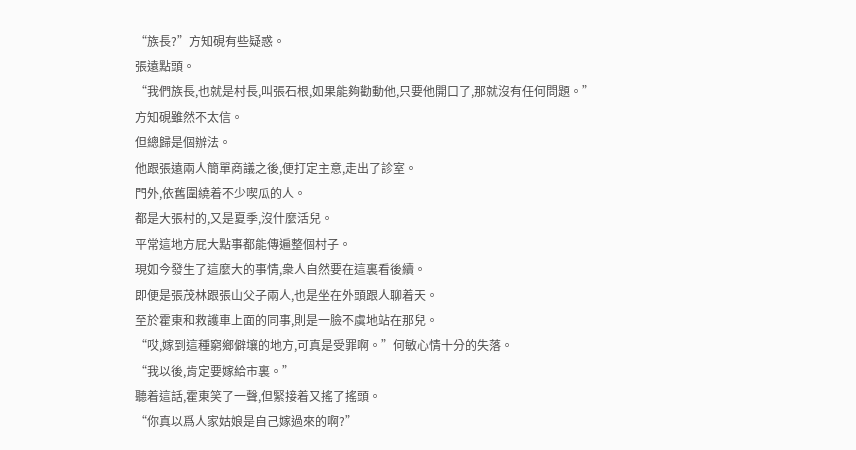“族長?”方知硯有些疑惑。
張遠點頭。
“我們族長,也就是村長,叫張石根,如果能夠勸動他,只要他開口了,那就沒有任何問題。”
方知硯雖然不太信。
但總歸是個辦法。
他跟張遠兩人簡單商議之後,便打定主意,走出了診室。
門外,依舊圍繞着不少喫瓜的人。
都是大張村的,又是夏季,沒什麼活兒。
平常這地方屁大點事都能傳遍整個村子。
現如今發生了這麼大的事情,衆人自然要在這裏看後續。
即便是張茂林跟張山父子兩人,也是坐在外頭跟人聊着天。
至於霍東和救護車上面的同事,則是一臉不虞地站在那兒。
“哎,嫁到這種窮鄉僻壤的地方,可真是受罪啊。”何敏心情十分的失落。
“我以後,肯定要嫁給市裏。”
聽着這話,霍東笑了一聲,但緊接着又搖了搖頭。
“你真以爲人家姑娘是自己嫁過來的啊?”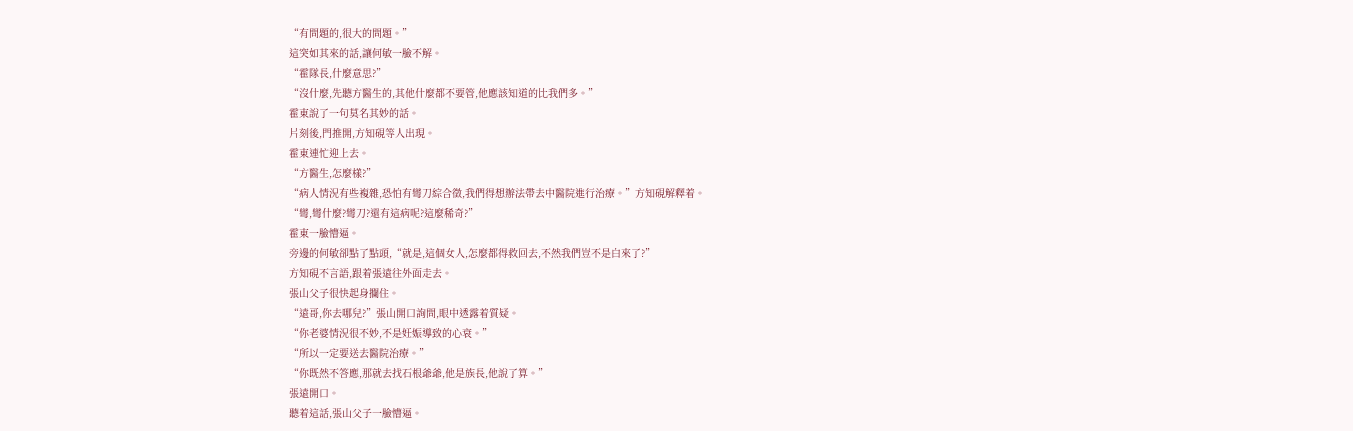“有問題的,很大的問題。”
這突如其來的話,讓何敏一臉不解。
“霍隊長,什麼意思?”
“沒什麼,先聽方醫生的,其他什麼都不要管,他應該知道的比我們多。”
霍東說了一句莫名其妙的話。
片刻後,門推開,方知硯等人出現。
霍東連忙迎上去。
“方醫生,怎麼樣?”
“病人情況有些複雜,恐怕有彎刀綜合徵,我們得想辦法帶去中醫院進行治療。”方知硯解釋着。
“彎,彎什麼?彎刀?還有這病呢?這麼稀奇?”
霍東一臉懵逼。
旁邊的何敏卻點了點頭,“就是,這個女人,怎麼都得救回去,不然我們豈不是白來了?”
方知硯不言語,跟着張遠往外面走去。
張山父子很快起身攔住。
“遠哥,你去哪兒?”張山開口詢問,眼中透露着質疑。
“你老婆情況很不妙,不是妊娠導致的心衰。”
“所以一定要送去醫院治療。”
“你既然不答應,那就去找石根爺爺,他是族長,他說了算。”
張遠開口。
聽着這話,張山父子一臉懵逼。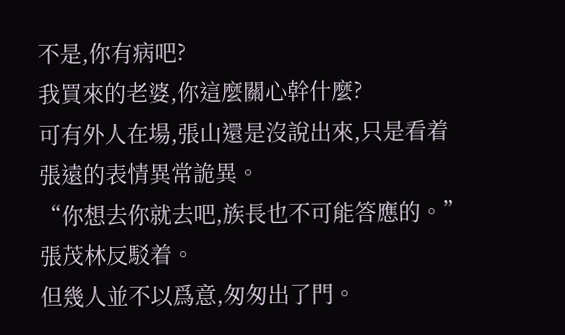不是,你有病吧?
我買來的老婆,你這麼關心幹什麼?
可有外人在場,張山還是沒說出來,只是看着張遠的表情異常詭異。
“你想去你就去吧,族長也不可能答應的。”張茂林反駁着。
但幾人並不以爲意,匆匆出了門。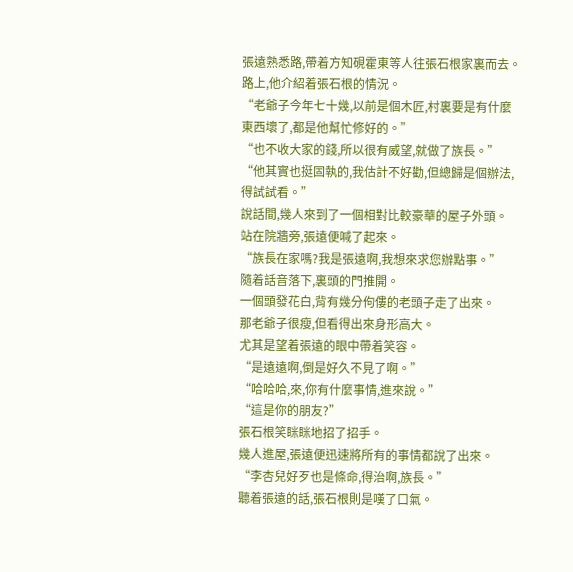張遠熟悉路,帶着方知硯霍東等人往張石根家裏而去。
路上,他介紹着張石根的情況。
“老爺子今年七十幾,以前是個木匠,村裏要是有什麼東西壞了,都是他幫忙修好的。”
“也不收大家的錢,所以很有威望,就做了族長。”
“他其實也挺固執的,我估計不好勸,但總歸是個辦法,得試試看。”
說話間,幾人來到了一個相對比較豪華的屋子外頭。
站在院牆旁,張遠便喊了起來。
“族長在家嗎?我是張遠啊,我想來求您辦點事。”
隨着話音落下,裏頭的門推開。
一個頭發花白,背有幾分佝僂的老頭子走了出來。
那老爺子很瘦,但看得出來身形高大。
尤其是望着張遠的眼中帶着笑容。
“是遠遠啊,倒是好久不見了啊。”
“哈哈哈,來,你有什麼事情,進來說。”
“這是你的朋友?”
張石根笑眯眯地招了招手。
幾人進屋,張遠便迅速將所有的事情都說了出來。
“李杏兒好歹也是條命,得治啊,族長。”
聽着張遠的話,張石根則是嘆了口氣。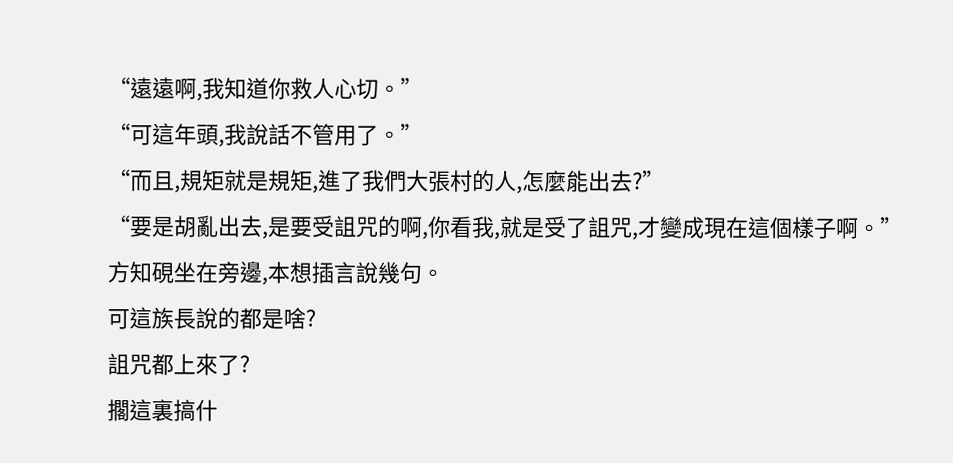“遠遠啊,我知道你救人心切。”
“可這年頭,我說話不管用了。”
“而且,規矩就是規矩,進了我們大張村的人,怎麼能出去?”
“要是胡亂出去,是要受詛咒的啊,你看我,就是受了詛咒,才變成現在這個樣子啊。”
方知硯坐在旁邊,本想插言說幾句。
可這族長說的都是啥?
詛咒都上來了?
擱這裏搞什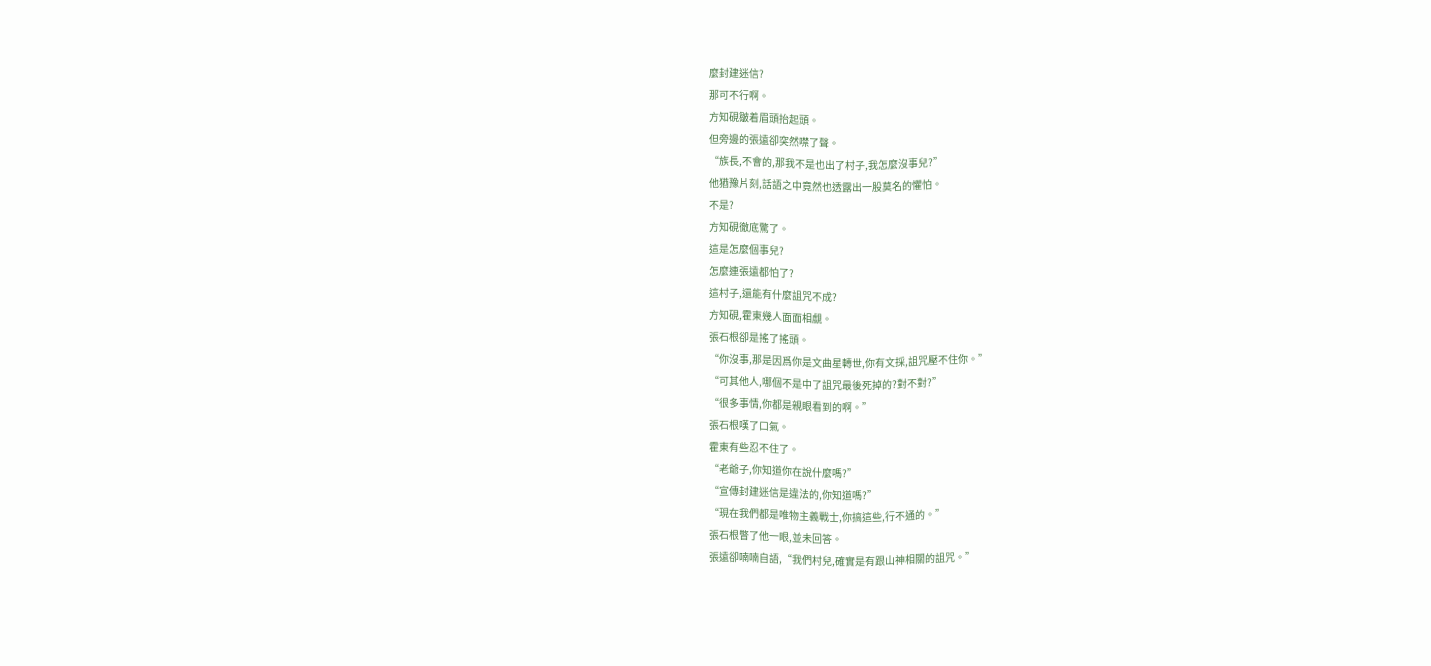麼封建迷信?
那可不行啊。
方知硯皺着眉頭抬起頭。
但旁邊的張遠卻突然噤了聲。
“族長,不會的,那我不是也出了村子,我怎麼沒事兒?”
他猶豫片刻,話語之中竟然也透露出一股莫名的懼怕。
不是?
方知硯徹底驚了。
這是怎麼個事兒?
怎麼連張遠都怕了?
這村子,還能有什麼詛咒不成?
方知硯,霍東幾人面面相覷。
張石根卻是搖了搖頭。
“你沒事,那是因爲你是文曲星轉世,你有文採,詛咒壓不住你。”
“可其他人,哪個不是中了詛咒最後死掉的?對不對?”
“很多事情,你都是親眼看到的啊。”
張石根嘆了口氣。
霍東有些忍不住了。
“老爺子,你知道你在說什麼嗎?”
“宣傳封建迷信是違法的,你知道嗎?”
“現在我們都是唯物主義戰士,你搞這些,行不通的。”
張石根瞥了他一眼,並未回答。
張遠卻喃喃自語,“我們村兒,確實是有跟山神相關的詛咒。”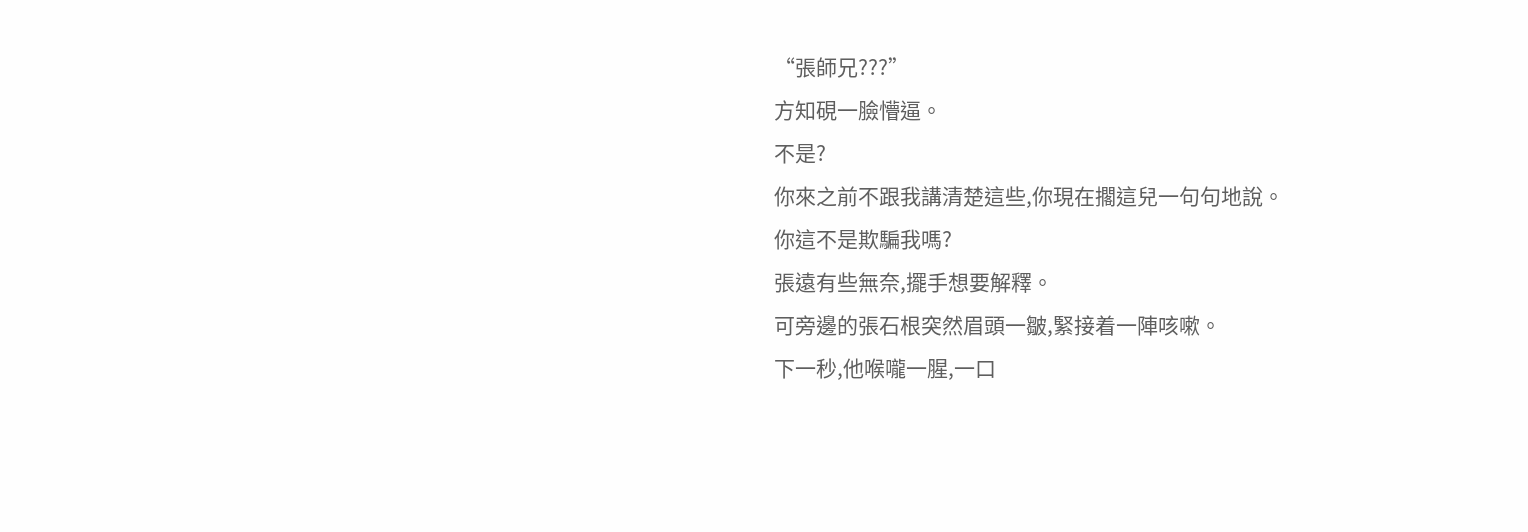“張師兄???”
方知硯一臉懵逼。
不是?
你來之前不跟我講清楚這些,你現在擱這兒一句句地說。
你這不是欺騙我嗎?
張遠有些無奈,擺手想要解釋。
可旁邊的張石根突然眉頭一皺,緊接着一陣咳嗽。
下一秒,他喉嚨一腥,一口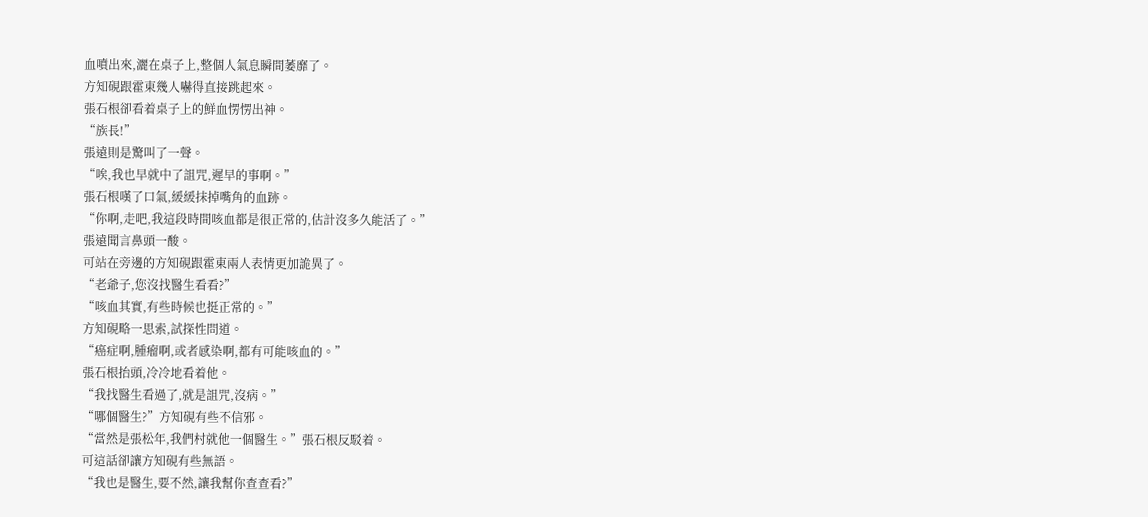血噴出來,灑在桌子上,整個人氣息瞬間萎靡了。
方知硯跟霍東幾人嚇得直接跳起來。
張石根卻看着桌子上的鮮血愣愣出神。
“族長!”
張遠則是驚叫了一聲。
“唉,我也早就中了詛咒,遲早的事啊。”
張石根嘆了口氣,緩緩抹掉嘴角的血跡。
“你啊,走吧,我這段時間咳血都是很正常的,估計沒多久能活了。”
張遠聞言鼻頭一酸。
可站在旁邊的方知硯跟霍東兩人表情更加詭異了。
“老爺子,您沒找醫生看看?”
“咳血其實,有些時候也挺正常的。”
方知硯略一思索,試探性問道。
“癌症啊,腫瘤啊,或者感染啊,都有可能咳血的。”
張石根抬頭,冷冷地看着他。
“我找醫生看過了,就是詛咒,沒病。”
“哪個醫生?”方知硯有些不信邪。
“當然是張松年,我們村就他一個醫生。”張石根反駁着。
可這話卻讓方知硯有些無語。
“我也是醫生,要不然,讓我幫你查查看?”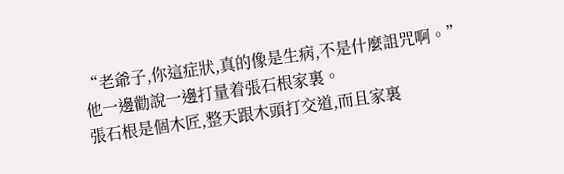“老爺子,你這症狀,真的像是生病,不是什麼詛咒啊。”
他一邊勸說一邊打量着張石根家裏。
張石根是個木匠,整天跟木頭打交道,而且家裏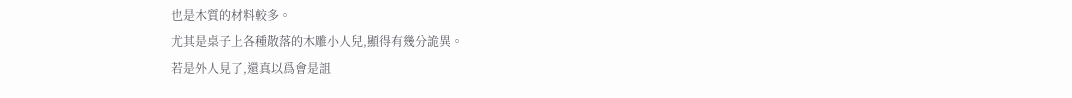也是木質的材料較多。
尤其是桌子上各種散落的木雕小人兒,顯得有幾分詭異。
若是外人見了,還真以爲會是詛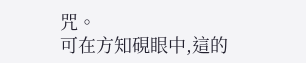咒。
可在方知硯眼中,這的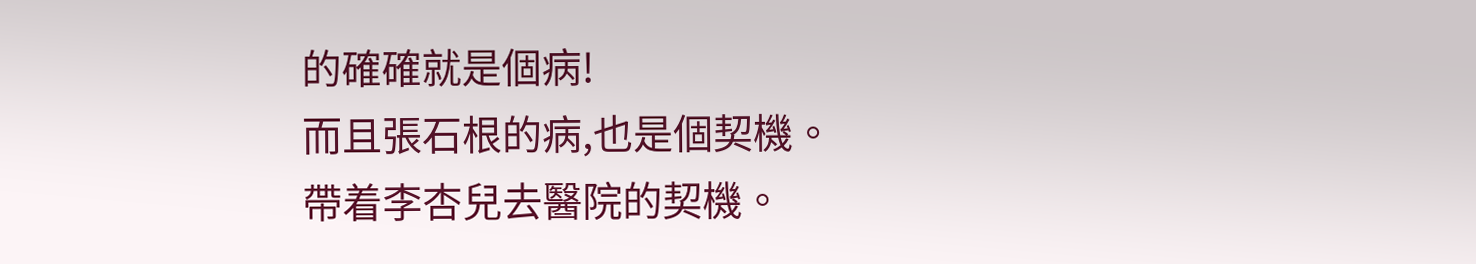的確確就是個病!
而且張石根的病,也是個契機。
帶着李杏兒去醫院的契機。